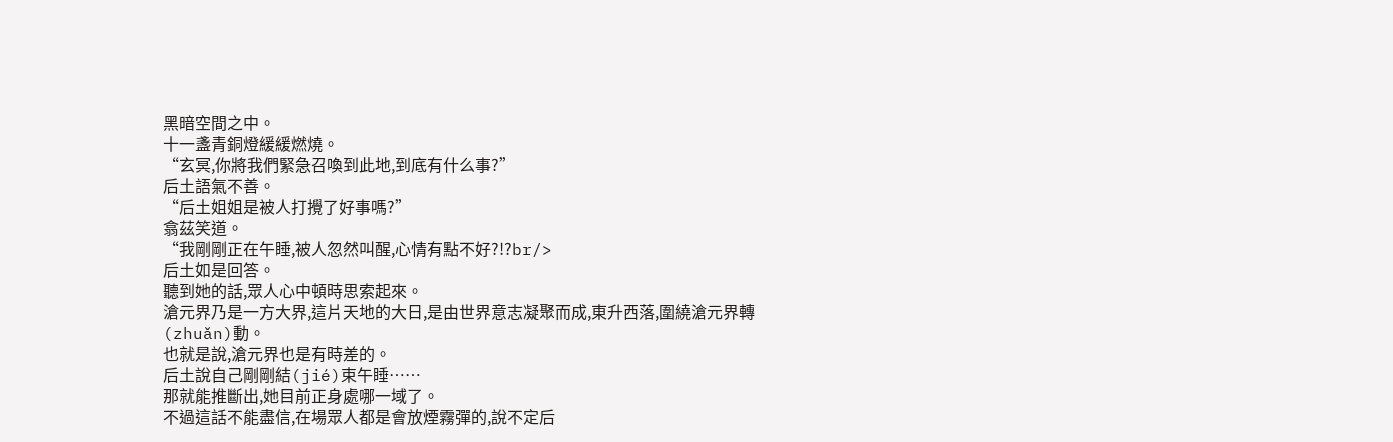黑暗空間之中。
十一盞青銅燈緩緩燃燒。
“玄冥,你將我們緊急召喚到此地,到底有什么事?”
后土語氣不善。
“后土姐姐是被人打攪了好事嗎?”
翕茲笑道。
“我剛剛正在午睡,被人忽然叫醒,心情有點不好?!?br/>
后土如是回答。
聽到她的話,眾人心中頓時思索起來。
滄元界乃是一方大界,這片天地的大日,是由世界意志凝聚而成,東升西落,圍繞滄元界轉(zhuǎn)動。
也就是說,滄元界也是有時差的。
后土說自己剛剛結(jié)束午睡……
那就能推斷出,她目前正身處哪一域了。
不過這話不能盡信,在場眾人都是會放煙霧彈的,說不定后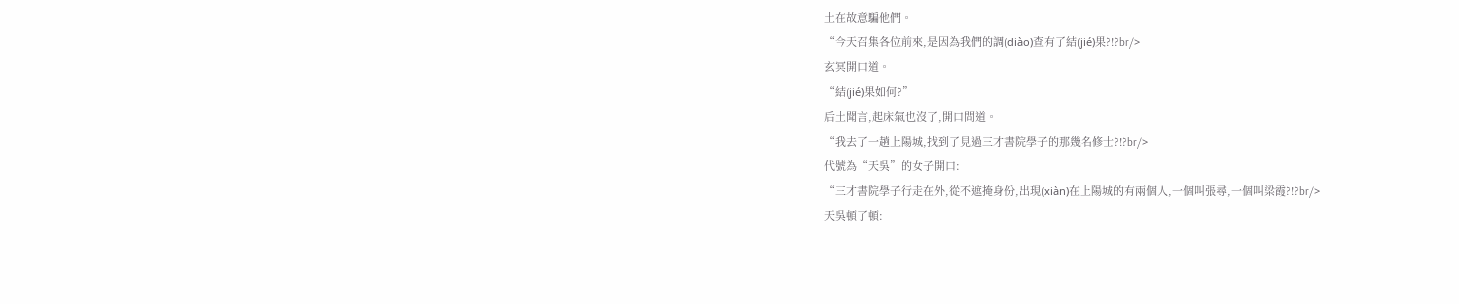土在故意騙他們。
“今天召集各位前來,是因為我們的調(diào)查有了結(jié)果?!?br/>
玄冥開口道。
“結(jié)果如何?”
后土聞言,起床氣也沒了,開口問道。
“我去了一趟上陽城,找到了見過三才書院學子的那幾名修士?!?br/>
代號為“天吳”的女子開口:
“三才書院學子行走在外,從不遮掩身份,出現(xiàn)在上陽城的有兩個人,一個叫張尋,一個叫梁霞?!?br/>
天吳頓了頓: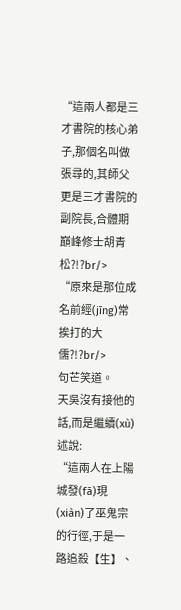“這兩人都是三才書院的核心弟子,那個名叫做張尋的,其師父更是三才書院的副院長,合體期巔峰修士胡青松?!?br/>
“原來是那位成名前經(jīng)常挨打的大儒?!?br/>
句芒笑道。
天吳沒有接他的話,而是繼續(xù)述說:
“這兩人在上陽城發(fā)現(xiàn)了巫鬼宗的行徑,于是一路追殺【生】、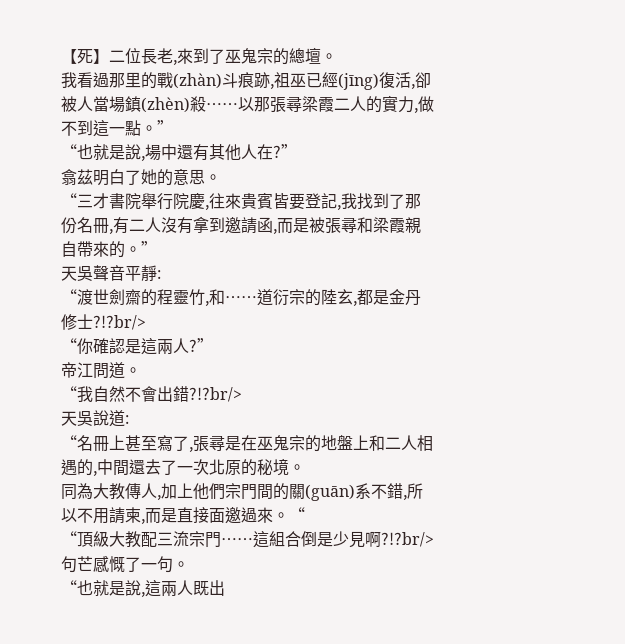【死】二位長老,來到了巫鬼宗的總壇。
我看過那里的戰(zhàn)斗痕跡,祖巫已經(jīng)復活,卻被人當場鎮(zhèn)殺……以那張尋梁霞二人的實力,做不到這一點。”
“也就是說,場中還有其他人在?”
翕茲明白了她的意思。
“三才書院舉行院慶,往來貴賓皆要登記,我找到了那份名冊,有二人沒有拿到邀請函,而是被張尋和梁霞親自帶來的。”
天吳聲音平靜:
“渡世劍齋的程靈竹,和……道衍宗的陸玄,都是金丹修士?!?br/>
“你確認是這兩人?”
帝江問道。
“我自然不會出錯?!?br/>
天吳說道:
“名冊上甚至寫了,張尋是在巫鬼宗的地盤上和二人相遇的,中間還去了一次北原的秘境。
同為大教傳人,加上他們宗門間的關(guān)系不錯,所以不用請柬,而是直接面邀過來。“
“頂級大教配三流宗門……這組合倒是少見啊?!?br/>
句芒感慨了一句。
“也就是說,這兩人既出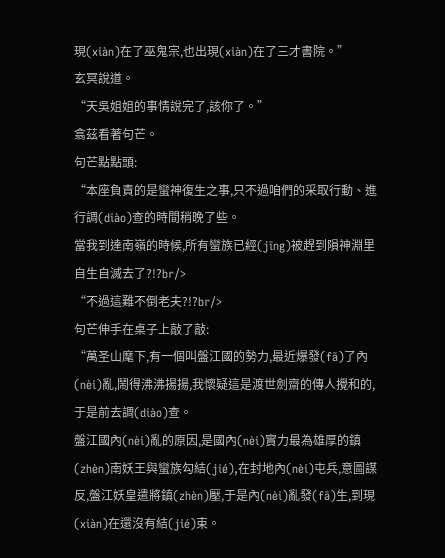現(xiàn)在了巫鬼宗,也出現(xiàn)在了三才書院。”
玄冥說道。
“天吳姐姐的事情說完了,該你了。”
翕茲看著句芒。
句芒點點頭:
“本座負責的是蠻神復生之事,只不過咱們的采取行動、進行調(diào)查的時間稍晚了些。
當我到達南嶺的時候,所有蠻族已經(jīng)被趕到隕神淵里自生自滅去了?!?br/>
“不過這難不倒老夫?!?br/>
句芒伸手在桌子上敲了敲:
“萬圣山麾下,有一個叫盤江國的勢力,最近爆發(fā)了內(nèi)亂,鬧得沸沸揚揚,我懷疑這是渡世劍齋的傳人攪和的,于是前去調(diào)查。
盤江國內(nèi)亂的原因,是國內(nèi)實力最為雄厚的鎮(zhèn)南妖王與蠻族勾結(jié),在封地內(nèi)屯兵,意圖謀反,盤江妖皇遣將鎮(zhèn)壓,于是內(nèi)亂發(fā)生,到現(xiàn)在還沒有結(jié)束。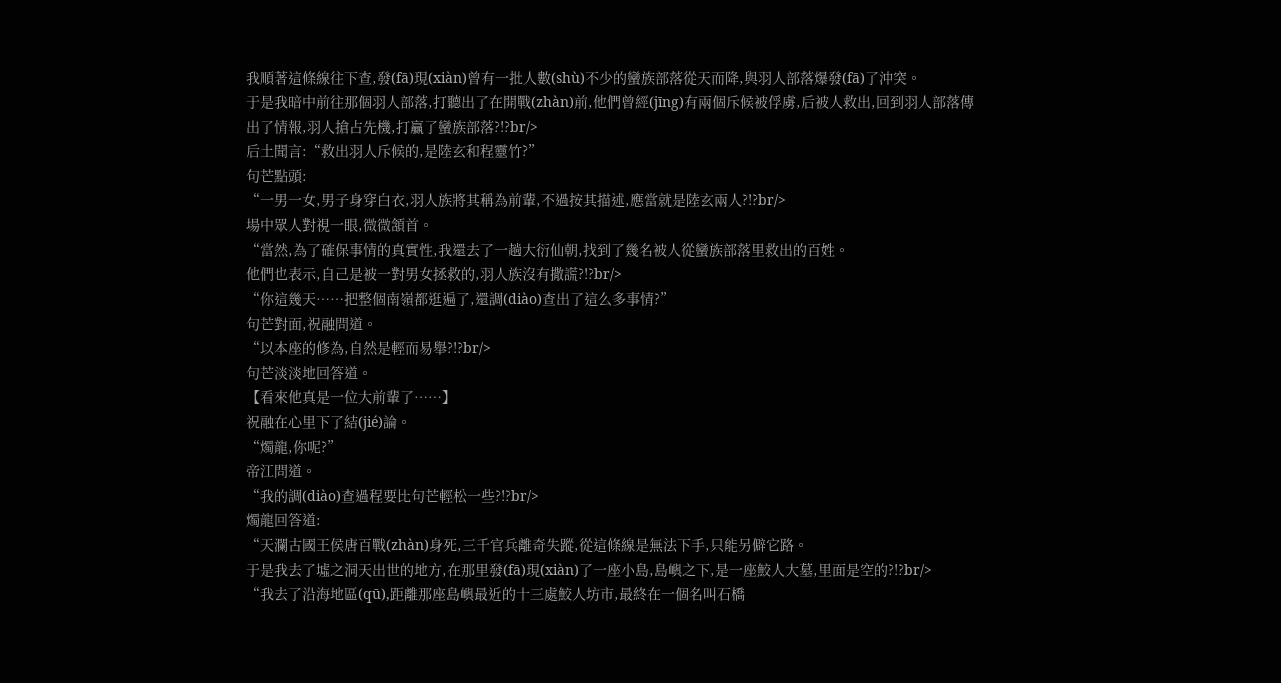我順著這條線往下查,發(fā)現(xiàn)曾有一批人數(shù)不少的蠻族部落從天而降,與羽人部落爆發(fā)了沖突。
于是我暗中前往那個羽人部落,打聽出了在開戰(zhàn)前,他們曾經(jīng)有兩個斥候被俘虜,后被人救出,回到羽人部落傳出了情報,羽人搶占先機,打贏了蠻族部落?!?br/>
后土聞言:“救出羽人斥候的,是陸玄和程靈竹?”
句芒點頭:
“一男一女,男子身穿白衣,羽人族將其稱為前輩,不過按其描述,應當就是陸玄兩人?!?br/>
場中眾人對視一眼,微微頷首。
“當然,為了確保事情的真實性,我還去了一趟大衍仙朝,找到了幾名被人從蠻族部落里救出的百姓。
他們也表示,自己是被一對男女拯救的,羽人族沒有撒謊?!?br/>
“你這幾天……把整個南嶺都逛遍了,還調(diào)查出了這么多事情?”
句芒對面,祝融問道。
“以本座的修為,自然是輕而易舉?!?br/>
句芒淡淡地回答道。
【看來他真是一位大前輩了……】
祝融在心里下了結(jié)論。
“燭龍,你呢?”
帝江問道。
“我的調(diào)查過程要比句芒輕松一些?!?br/>
燭龍回答道:
“天瀾古國王侯唐百戰(zhàn)身死,三千官兵離奇失蹤,從這條線是無法下手,只能另僻它路。
于是我去了墟之洞天出世的地方,在那里發(fā)現(xiàn)了一座小島,島嶼之下,是一座鮫人大墓,里面是空的?!?br/>
“我去了沿海地區(qū),距離那座島嶼最近的十三處鮫人坊市,最終在一個名叫石橋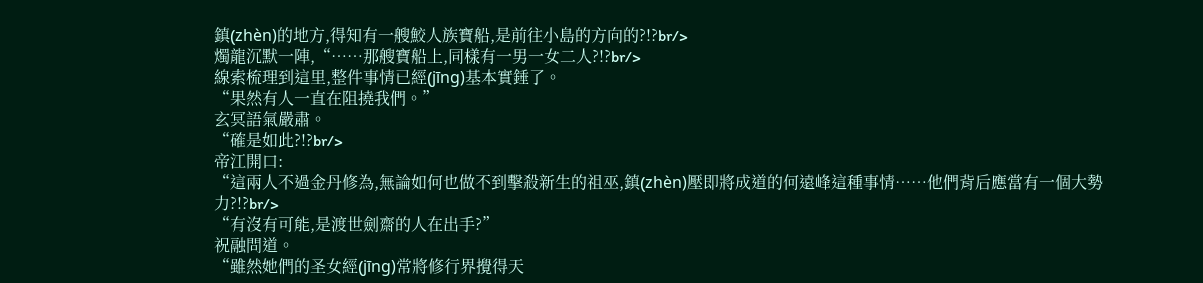鎮(zhèn)的地方,得知有一艘鮫人族寶船,是前往小島的方向的?!?br/>
燭龍沉默一陣,“……那艘寶船上,同樣有一男一女二人?!?br/>
線索梳理到這里,整件事情已經(jīng)基本實錘了。
“果然有人一直在阻撓我們。”
玄冥語氣嚴肅。
“確是如此?!?br/>
帝江開口:
“這兩人不過金丹修為,無論如何也做不到擊殺新生的祖巫,鎮(zhèn)壓即將成道的何遠峰這種事情……他們背后應當有一個大勢力?!?br/>
“有沒有可能,是渡世劍齋的人在出手?”
祝融問道。
“雖然她們的圣女經(jīng)常將修行界攪得天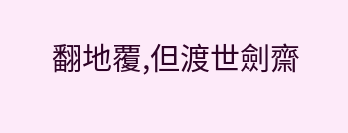翻地覆,但渡世劍齋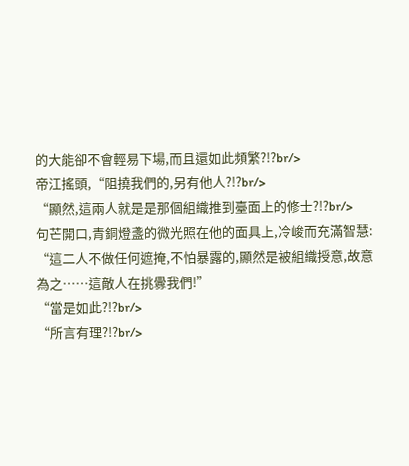的大能卻不會輕易下場,而且還如此頻繁?!?br/>
帝江搖頭,“阻撓我們的,另有他人?!?br/>
“顯然,這兩人就是是那個組織推到臺面上的修士?!?br/>
句芒開口,青銅燈盞的微光照在他的面具上,冷峻而充滿智慧:
“這二人不做任何遮掩,不怕暴露的,顯然是被組織授意,故意為之……這敵人在挑釁我們!”
“當是如此?!?br/>
“所言有理?!?br/>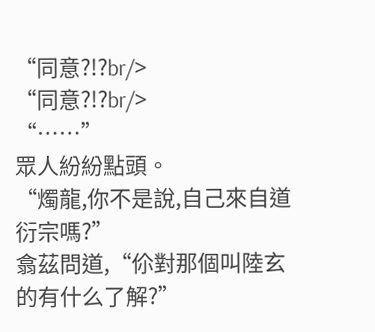“同意?!?br/>
“同意?!?br/>
“……”
眾人紛紛點頭。
“燭龍,你不是說,自己來自道衍宗嗎?”
翕茲問道,“伱對那個叫陸玄的有什么了解?”